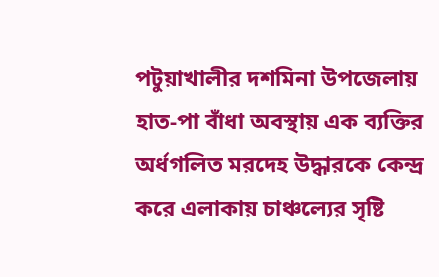পটুয়াখালীর দশমিনা উপজেলায় হাত-পা বাঁধা অবস্থায় এক ব্যক্তির অর্ধগলিত মরদেহ উদ্ধারকে কেন্দ্র করে এলাকায় চাঞ্চল্যের সৃষ্টি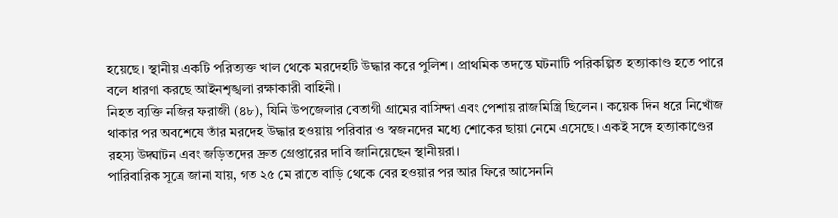হয়েছে। স্থানীয় একটি পরিত্যক্ত খাল থেকে মরদেহটি উদ্ধার করে পুলিশ। প্রাথমিক তদন্তে ঘটনাটি পরিকল্পিত হত্যাকাণ্ড হতে পারে বলে ধারণা করছে আইনশৃঙ্খলা রক্ষাকারী বাহিনী।
নিহত ব্যক্তি নজির ফরাজী (৪৮), যিনি উপজেলার বেতাগী গ্রামের বাসিন্দা এবং পেশায় রাজমিস্ত্রি ছিলেন। কয়েক দিন ধরে নিখোঁজ থাকার পর অবশেষে তাঁর মরদেহ উদ্ধার হওয়ায় পরিবার ও স্বজনদের মধ্যে শোকের ছায়া নেমে এসেছে। একই সঙ্গে হত্যাকাণ্ডের রহস্য উদ্ঘাটন এবং জড়িতদের দ্রুত গ্রেপ্তারের দাবি জানিয়েছেন স্থানীয়রা।
পারিবারিক সূত্রে জানা যায়, গত ২৫ মে রাতে বাড়ি থেকে বের হওয়ার পর আর ফিরে আসেননি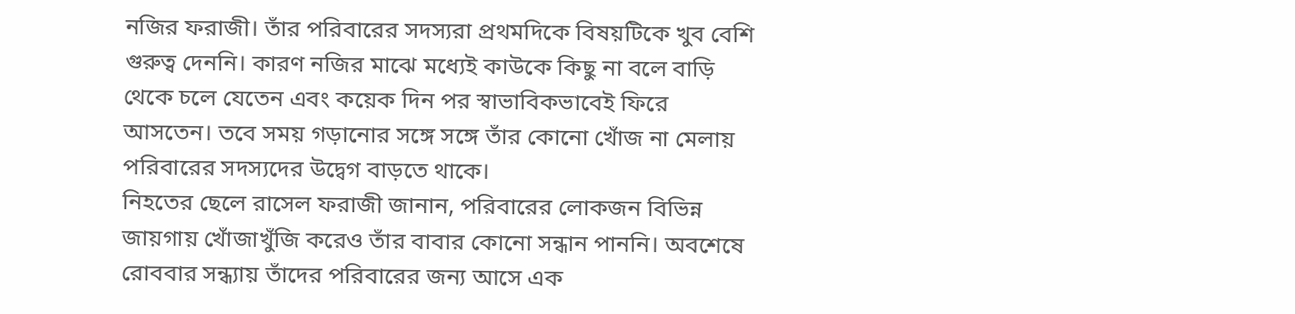নজির ফরাজী। তাঁর পরিবারের সদস্যরা প্রথমদিকে বিষয়টিকে খুব বেশি গুরুত্ব দেননি। কারণ নজির মাঝে মধ্যেই কাউকে কিছু না বলে বাড়ি থেকে চলে যেতেন এবং কয়েক দিন পর স্বাভাবিকভাবেই ফিরে আসতেন। তবে সময় গড়ানোর সঙ্গে সঙ্গে তাঁর কোনো খোঁজ না মেলায় পরিবারের সদস্যদের উদ্বেগ বাড়তে থাকে।
নিহতের ছেলে রাসেল ফরাজী জানান, পরিবারের লোকজন বিভিন্ন জায়গায় খোঁজাখুঁজি করেও তাঁর বাবার কোনো সন্ধান পাননি। অবশেষে রোববার সন্ধ্যায় তাঁদের পরিবারের জন্য আসে এক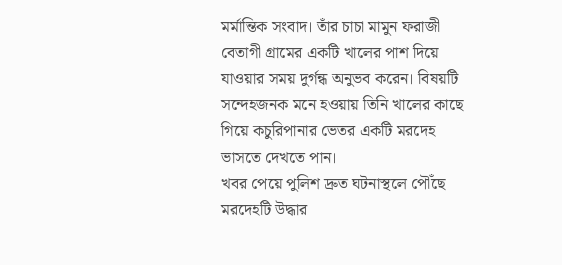মর্মান্তিক সংবাদ। তাঁর চাচা মামুন ফরাজী বেতাগী গ্রামের একটি খালের পাশ দিয়ে যাওয়ার সময় দুর্গন্ধ অনুভব করেন। বিষয়টি সন্দেহজনক মনে হওয়ায় তিনি খালের কাছে গিয়ে কচুরিপানার ভেতর একটি মরদেহ ভাসতে দেখতে পান।
খবর পেয়ে পুলিশ দ্রুত ঘটনাস্থলে পৌঁছে মরদেহটি উদ্ধার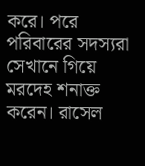করে। পরে পরিবারের সদস্যরা সেখানে গিয়ে মরদেহ শনাক্ত করেন। রাসেল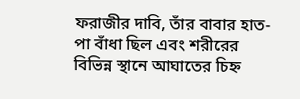ফরাজীর দাবি, তাঁর বাবার হাত-পা বাঁধা ছিল এবং শরীরের বিভিন্ন স্থানে আঘাতের চিহ্ন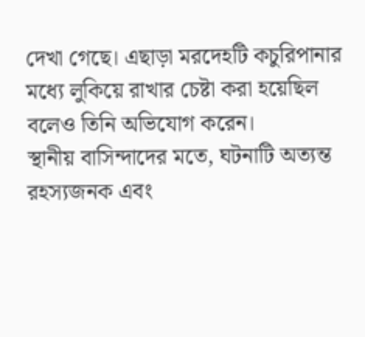দেখা গেছে। এছাড়া মরদেহটি কচুরিপানার মধ্যে লুকিয়ে রাখার চেষ্টা করা হয়েছিল বলেও তিনি অভিযোগ করেন।
স্থানীয় বাসিন্দাদের মতে, ঘটনাটি অত্যন্ত রহস্যজনক এবং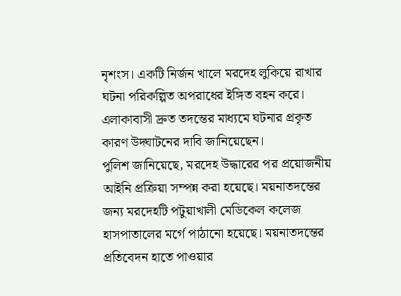নৃশংস। একটি নির্জন খালে মরদেহ লুকিয়ে রাখার ঘটনা পরিকল্পিত অপরাধের ইঙ্গিত বহন করে। এলাকাবাসী দ্রুত তদন্তের মাধ্যমে ঘটনার প্রকৃত কারণ উদ্ঘাটনের দাবি জানিয়েছেন।
পুলিশ জানিয়েছে, মরদেহ উদ্ধারের পর প্রয়োজনীয় আইনি প্রক্রিয়া সম্পন্ন করা হয়েছে। ময়নাতদন্তের জন্য মরদেহটি পটুয়াখালী মেডিকেল কলেজ হাসপাতালের মর্গে পাঠানো হয়েছে। ময়নাতদন্তের প্রতিবেদন হাতে পাওয়ার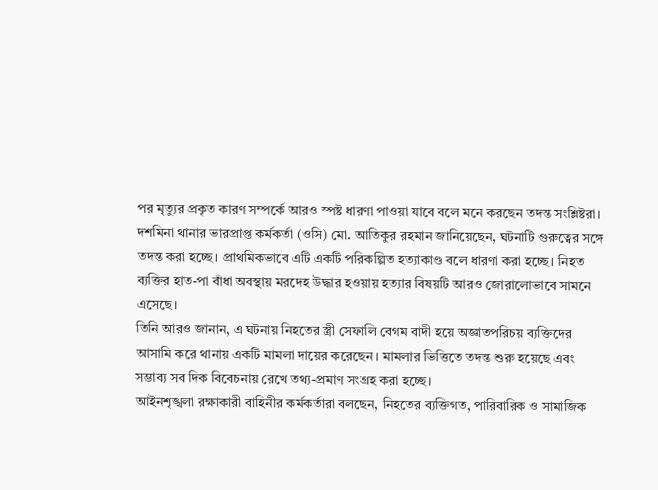পর মৃত্যুর প্রকৃত কারণ সম্পর্কে আরও স্পষ্ট ধারণা পাওয়া যাবে বলে মনে করছেন তদন্ত সংশ্লিষ্টরা।
দশমিনা থানার ভারপ্রাপ্ত কর্মকর্তা (ওসি) মো. আতিকুর রহমান জানিয়েছেন, ঘটনাটি গুরুত্বের সঙ্গে তদন্ত করা হচ্ছে। প্রাথমিকভাবে এটি একটি পরিকল্পিত হত্যাকাণ্ড বলে ধারণা করা হচ্ছে। নিহত ব্যক্তির হাত-পা বাঁধা অবস্থায় মরদেহ উদ্ধার হওয়ায় হত্যার বিষয়টি আরও জোরালোভাবে সামনে এসেছে।
তিনি আরও জানান, এ ঘটনায় নিহতের স্ত্রী সেফালি বেগম বাদী হয়ে অজ্ঞাতপরিচয় ব্যক্তিদের আসামি করে থানায় একটি মামলা দায়ের করেছেন। মামলার ভিত্তিতে তদন্ত শুরু হয়েছে এবং সম্ভাব্য সব দিক বিবেচনায় রেখে তথ্য-প্রমাণ সংগ্রহ করা হচ্ছে।
আইনশৃঙ্খলা রক্ষাকারী বাহিনীর কর্মকর্তারা বলছেন, নিহতের ব্যক্তিগত, পারিবারিক ও সামাজিক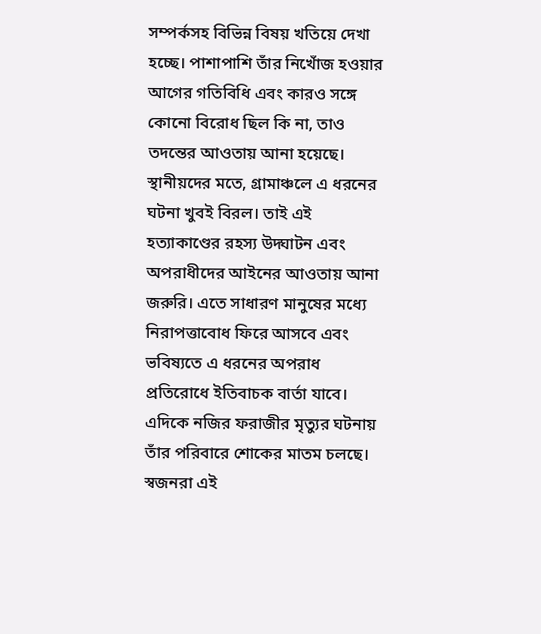সম্পর্কসহ বিভিন্ন বিষয় খতিয়ে দেখা হচ্ছে। পাশাপাশি তাঁর নিখোঁজ হওয়ার আগের গতিবিধি এবং কারও সঙ্গে কোনো বিরোধ ছিল কি না, তাও তদন্তের আওতায় আনা হয়েছে।
স্থানীয়দের মতে, গ্রামাঞ্চলে এ ধরনের ঘটনা খুবই বিরল। তাই এই হত্যাকাণ্ডের রহস্য উদ্ঘাটন এবং অপরাধীদের আইনের আওতায় আনা জরুরি। এতে সাধারণ মানুষের মধ্যে নিরাপত্তাবোধ ফিরে আসবে এবং ভবিষ্যতে এ ধরনের অপরাধ প্রতিরোধে ইতিবাচক বার্তা যাবে।
এদিকে নজির ফরাজীর মৃত্যুর ঘটনায় তাঁর পরিবারে শোকের মাতম চলছে। স্বজনরা এই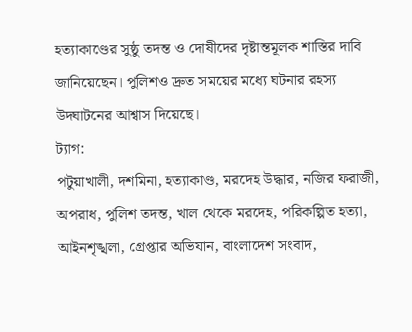হত্যাকাণ্ডের সুষ্ঠু তদন্ত ও দোষীদের দৃষ্টান্তমূলক শাস্তির দাবি জানিয়েছেন। পুলিশও দ্রুত সময়ের মধ্যে ঘটনার রহস্য উদ্ঘাটনের আশ্বাস দিয়েছে।
ট্যাগ:
পটুয়াখালী, দশমিনা, হত্যাকাণ্ড, মরদেহ উদ্ধার, নজির ফরাজী, অপরাধ, পুলিশ তদন্ত, খাল থেকে মরদেহ, পরিকল্পিত হত্যা, আইনশৃঙ্খলা, গ্রেপ্তার অভিযান, বাংলাদেশ সংবাদ,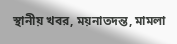স্থানীয় খবর, ময়নাতদন্ত, মামলা